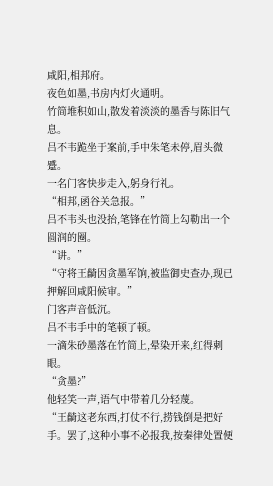咸阳,相邦府。
夜色如墨,书房内灯火通明。
竹简堆积如山,散发着淡淡的墨香与陈旧气息。
吕不韦跪坐于案前,手中朱笔未停,眉头微蹙。
一名门客快步走入,躬身行礼。
“相邦,函谷关急报。”
吕不韦头也没抬,笔锋在竹简上勾勒出一个圆润的圈。
“讲。”
“守将王齮因贪墨军饷,被监御史查办,现已押解回咸阳候审。”
门客声音低沉。
吕不韦手中的笔顿了顿。
一滴朱砂墨落在竹简上,晕染开来,红得刺眼。
“贪墨?”
他轻笑一声,语气中带着几分轻蔑。
“王齮这老东西,打仗不行,捞钱倒是把好手。罢了,这种小事不必报我,按秦律处置便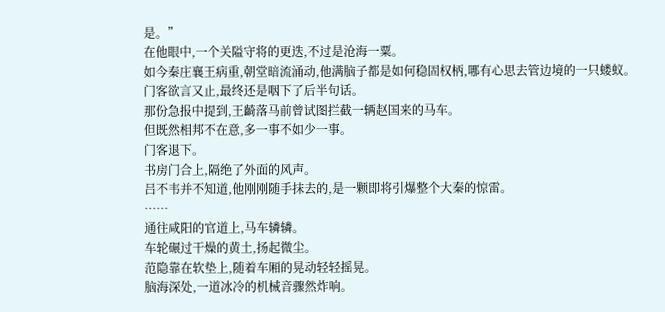是。”
在他眼中,一个关隘守将的更迭,不过是沧海一粟。
如今秦庄襄王病重,朝堂暗流涌动,他满脑子都是如何稳固权柄,哪有心思去管边境的一只蝼蚁。
门客欲言又止,最终还是咽下了后半句话。
那份急报中提到,王齮落马前曾试图拦截一辆赵国来的马车。
但既然相邦不在意,多一事不如少一事。
门客退下。
书房门合上,隔绝了外面的风声。
吕不韦并不知道,他刚刚随手抹去的,是一颗即将引爆整个大秦的惊雷。
……
通往咸阳的官道上,马车辚辚。
车轮碾过干燥的黄土,扬起微尘。
范隐靠在软垫上,随着车厢的晃动轻轻摇晃。
脑海深处,一道冰冷的机械音骤然炸响。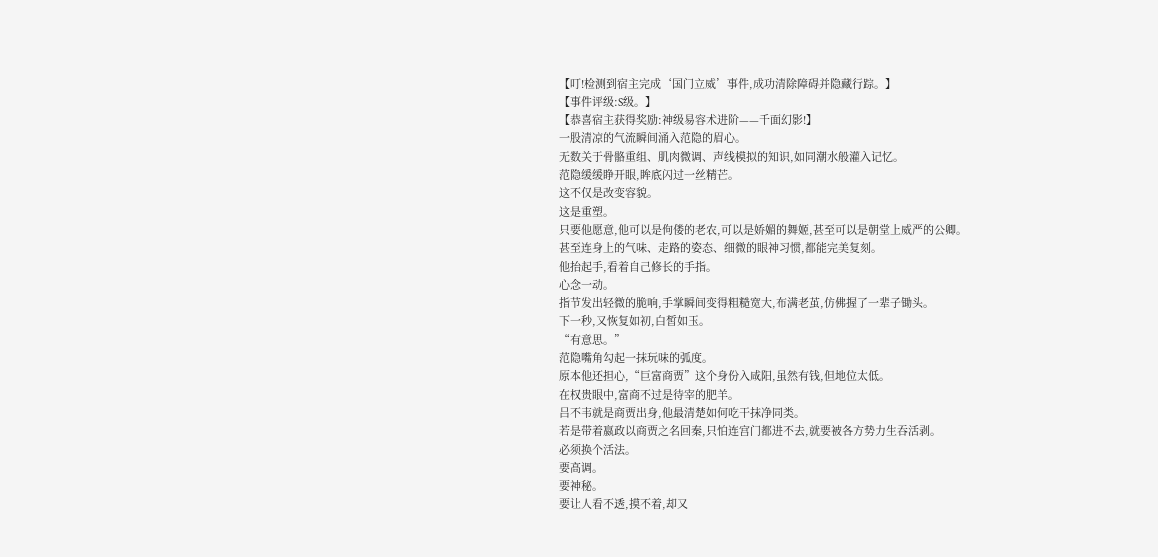【叮!检测到宿主完成‘国门立威’事件,成功清除障碍并隐藏行踪。】
【事件评级:S级。】
【恭喜宿主获得奖励:神级易容术进阶——千面幻影!】
一股清凉的气流瞬间涌入范隐的眉心。
无数关于骨骼重组、肌肉微调、声线模拟的知识,如同潮水般灌入记忆。
范隐缓缓睁开眼,眸底闪过一丝精芒。
这不仅是改变容貌。
这是重塑。
只要他愿意,他可以是佝偻的老农,可以是娇媚的舞姬,甚至可以是朝堂上威严的公卿。
甚至连身上的气味、走路的姿态、细微的眼神习惯,都能完美复刻。
他抬起手,看着自己修长的手指。
心念一动。
指节发出轻微的脆响,手掌瞬间变得粗糙宽大,布满老茧,仿佛握了一辈子锄头。
下一秒,又恢复如初,白皙如玉。
“有意思。”
范隐嘴角勾起一抹玩味的弧度。
原本他还担心,“巨富商贾”这个身份入咸阳,虽然有钱,但地位太低。
在权贵眼中,富商不过是待宰的肥羊。
吕不韦就是商贾出身,他最清楚如何吃干抹净同类。
若是带着嬴政以商贾之名回秦,只怕连宫门都进不去,就要被各方势力生吞活剥。
必须换个活法。
要高调。
要神秘。
要让人看不透,摸不着,却又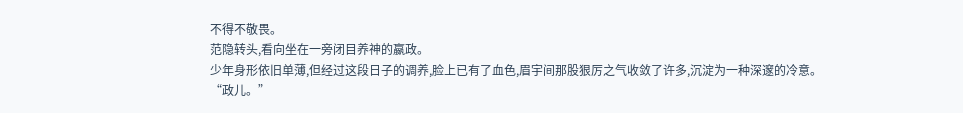不得不敬畏。
范隐转头,看向坐在一旁闭目养神的嬴政。
少年身形依旧单薄,但经过这段日子的调养,脸上已有了血色,眉宇间那股狠厉之气收敛了许多,沉淀为一种深邃的冷意。
“政儿。”